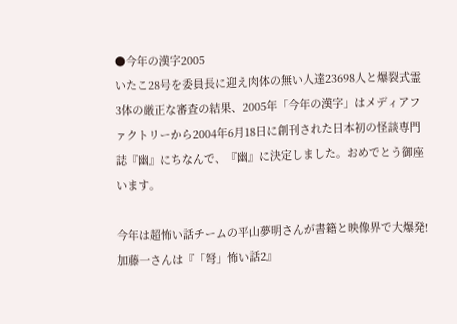●今年の漢字2005
いたこ28号を委員長に迎え肉体の無い人達23698人と爆裂式霊3体の厳正な審査の結果、2005年「今年の漢字」はメディアファクトリーから2004年6月18日に創刊された日本初の怪談専門誌『幽』にちなんで、『幽』に決定しました。おめでとう御座います。

今年は超怖い話チームの平山夢明さんが書籍と映像界で大爆発!加藤一さんは『「弩」怖い話2』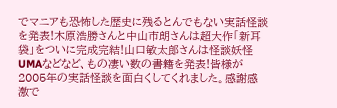でマニアも恐怖した歴史に残るとんでもない実話怪談を発表!木原浩勝さんと中山市朗さんは超大作「新耳袋」をついに完成完結!山口敏太郎さんは怪談妖怪UMAなどなど、もの凄い数の書籍を発表!皆様が2005年の実話怪談を面白くしてくれました。感謝感激で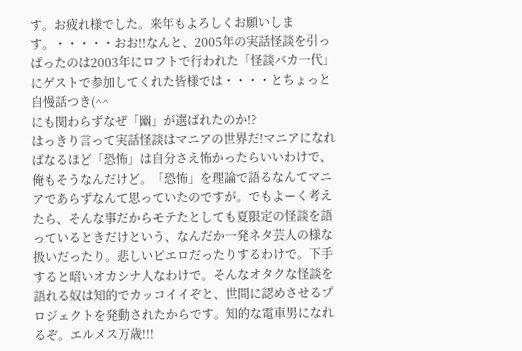す。お疲れ様でした。来年もよろしくお願いします。・・・・・おお!!なんと、2005年の実話怪談を引っぱったのは2003年にロフトで行われた「怪談バカ一代」にゲストで参加してくれた皆様では・・・・とちょっと自慢話つき(^^
にも関わらずなぜ「幽」が選ばれたのか!?
はっきり言って実話怪談はマニアの世界だ!マニアになればなるほど「恐怖」は自分さえ怖かったらいいわけで、俺もそうなんだけど。「恐怖」を理論で語るなんてマニアであらずなんて思っていたのですが。でもよーく考えたら、そんな事だからモテたとしても夏限定の怪談を語っているときだけという、なんだか一発ネタ芸人の様な扱いだったり。悲しいピエロだったりするわけで。下手すると暗いオカシナ人なわけで。そんなオタクな怪談を語れる奴は知的でカッコイイぞと、世間に認めさせるプロジェクトを発動されたからです。知的な電車男になれるぞ。エルメス万歳!!!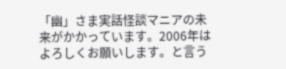「幽」さま実話怪談マニアの未来がかかっています。2006年はよろしくお願いします。と言う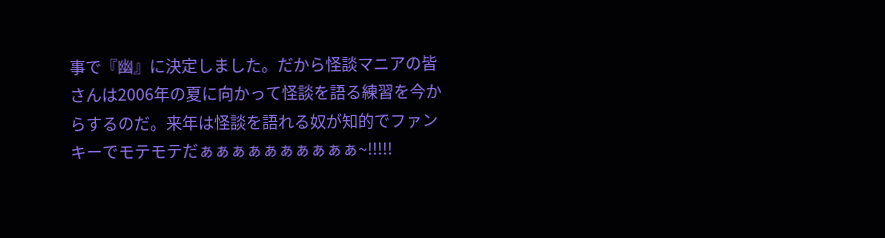事で『幽』に決定しました。だから怪談マニアの皆さんは2006年の夏に向かって怪談を語る練習を今からするのだ。来年は怪談を語れる奴が知的でファンキーでモテモテだぁぁぁぁぁぁぁぁぁぁ~!!!!!